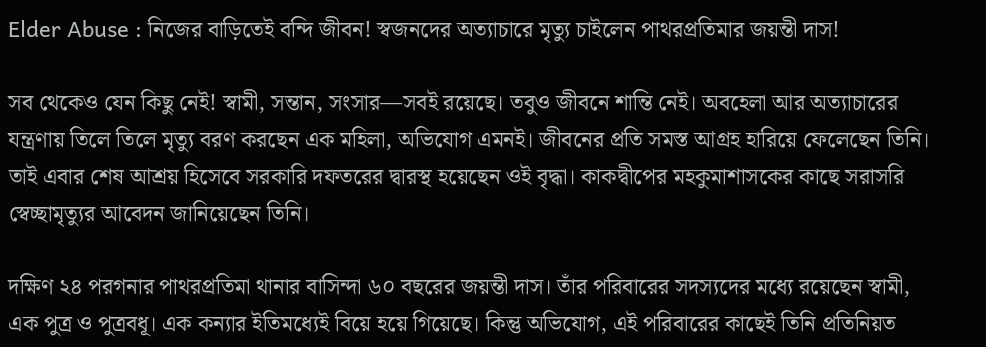Elder Abuse : নিজের বাড়িতেই বন্দি জীবন! স্বজনদের অত্যাচারে মৃত্যু চাইলেন পাথরপ্রতিমার জয়ন্তী দাস!

সব থেকেও যেন কিছু নেই! স্বামী, সন্তান, সংসার—সবই রয়েছে। তবুও জীবনে শান্তি নেই। অবহেলা আর অত্যাচারের যন্ত্রণায় তিলে তিলে মৃত্যু বরণ করছেন এক মহিলা, অভিযোগ এমনই। জীবনের প্রতি সমস্ত আগ্রহ হারিয়ে ফেলেছেন তিনি। তাই এবার শেষ আশ্রয় হিসেবে সরকারি দফতরের দ্বারস্থ হয়েছেন ওই বৃদ্ধা। কাকদ্বীপের মহকুমাশাসকের কাছে সরাসরি স্বেচ্ছামৃত্যুর আবেদন জানিয়েছেন তিনি।

দক্ষিণ ২৪ পরগনার পাথরপ্রতিমা থানার বাসিন্দা ৬০ বছরের জয়ন্তী দাস। তাঁর পরিবারের সদস্যদের মধ্যে রয়েছেন স্বামী, এক পুত্র ও পুত্রবধূ। এক কন্যার ইতিমধ্যেই বিয়ে হয়ে গিয়েছে। কিন্তু অভিযোগ, এই পরিবারের কাছেই তিনি প্রতিনিয়ত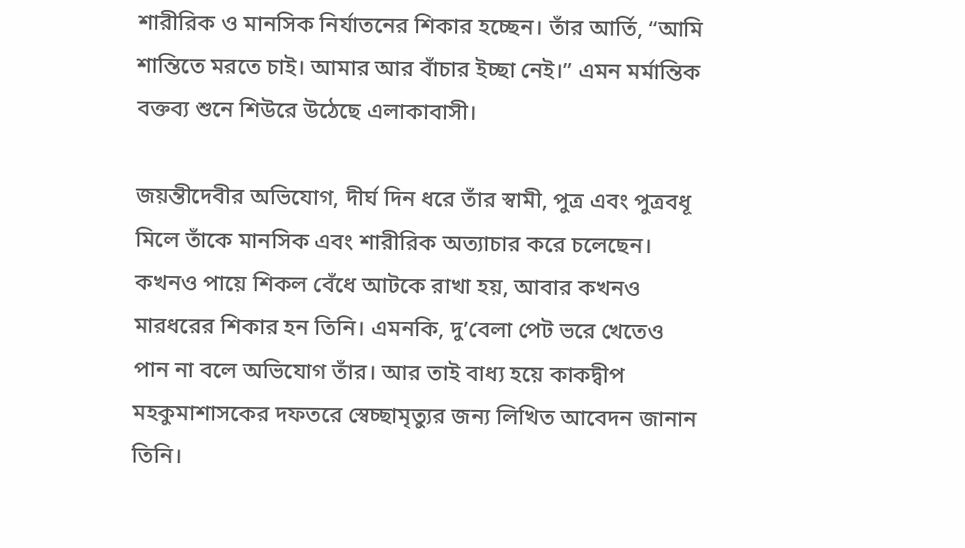শারীরিক ও মানসিক নির্যাতনের শিকার হচ্ছেন। তাঁর আর্তি, “আমি শান্তিতে মরতে চাই। আমার আর বাঁচার ইচ্ছা নেই।” এমন মর্মান্তিক বক্তব্য শুনে শিউরে উঠেছে এলাকাবাসী।

জয়ন্তীদেবীর অভিযোগ, দীর্ঘ দিন ধরে তাঁর স্বামী, পুত্র এবং পুত্রবধূ মিলে তাঁকে মানসিক এবং শারীরিক অত্যাচার করে চলেছেন। কখনও পায়ে শিকল বেঁধে আটকে রাখা হয়, আবার কখনও মারধরের শিকার হন তিনি। এমনকি, দু’বেলা পেট ভরে খেতেও পান না বলে অভিযোগ তাঁর। আর তাই বাধ্য হয়ে কাকদ্বীপ মহকুমাশাসকের দফতরে স্বেচ্ছামৃত্যুর জন্য লিখিত আবেদন জানান তিনি।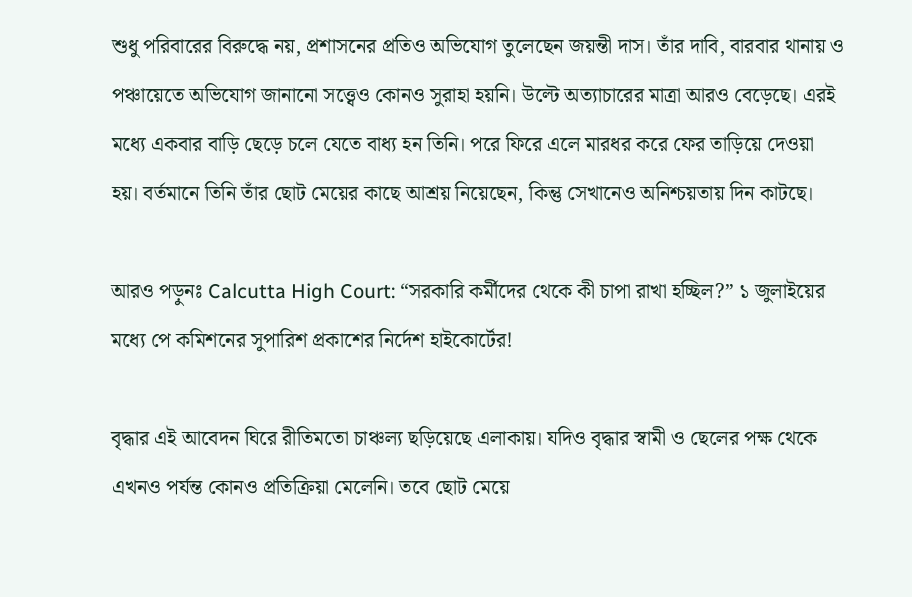শুধু পরিবারের বিরুদ্ধে নয়, প্রশাসনের প্রতিও অভিযোগ তুলেছেন জয়ন্তী দাস। তাঁর দাবি, বারবার থানায় ও পঞ্চায়েতে অভিযোগ জানানো সত্ত্বেও কোনও সুরাহা হয়নি। উল্টে অত্যাচারের মাত্রা আরও বেড়েছে। এরই মধ্যে একবার বাড়ি ছেড়ে চলে যেতে বাধ্য হন তিনি। পরে ফিরে এলে মারধর করে ফের তাড়িয়ে দেওয়া হয়। বর্তমানে তিনি তাঁর ছোট মেয়ের কাছে আশ্রয় নিয়েছেন, কিন্তু সেখানেও অনিশ্চয়তায় দিন কাটছে।

আরও পড়ুনঃ Calcutta High Court: “সরকারি কর্মীদের থেকে কী চাপা রাখা হচ্ছিল?” ১ জুলাইয়ের মধ্যে পে কমিশনের সুপারিশ প্রকাশের নির্দেশ হাইকোর্টের!

বৃদ্ধার এই আবেদন ঘিরে রীতিমতো চাঞ্চল্য ছড়িয়েছে এলাকায়। যদিও বৃদ্ধার স্বামী ও ছেলের পক্ষ থেকে এখনও পর্যন্ত কোনও প্রতিক্রিয়া মেলেনি। তবে ছোট মেয়ে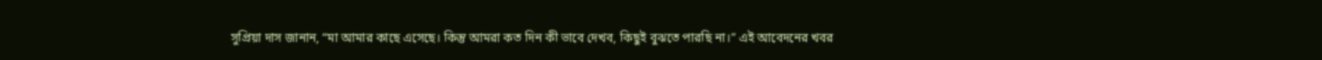সুপ্রিয়া দাস জানান, “মা আমার কাছে এসেছে। কিন্তু আমরা কত দিন কী ভাবে দেখব, কিছুই বুঝতে পারছি না।” এই আবেদনের খবর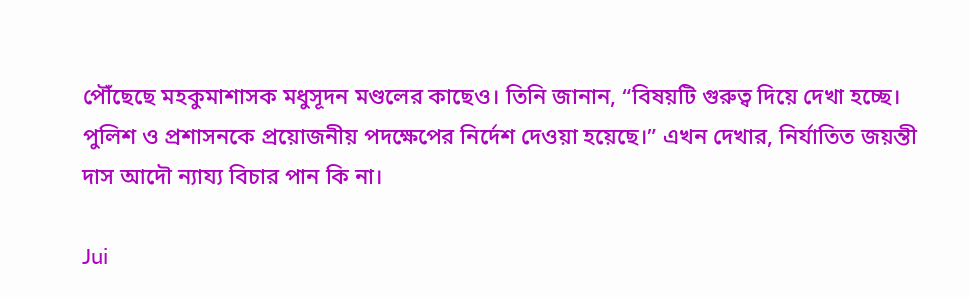পৌঁছেছে মহকুমাশাসক মধুসূদন মণ্ডলের কাছেও। তিনি জানান, “বিষয়টি গুরুত্ব দিয়ে দেখা হচ্ছে। পুলিশ ও প্রশাসনকে প্রয়োজনীয় পদক্ষেপের নির্দেশ দেওয়া হয়েছে।” এখন দেখার, নির্যাতিত জয়ন্তী দাস আদৌ ন্যায্য বিচার পান কি না।

Jui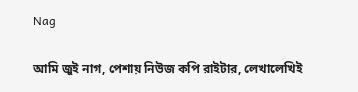Nag

আমি জুই নাগ, পেশায় নিউজ কপি রাইটার, লেখালেখিই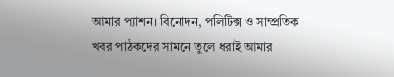আমার প্যাশন। বিনোদন, পলিটিক্স ও সাম্প্রতিক খবর পাঠকদের সামনে তুলে ধরাই আমার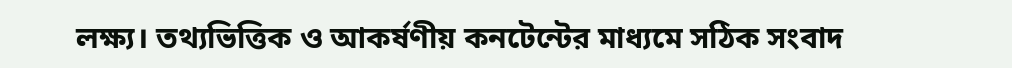লক্ষ্য। তথ্যভিত্তিক ও আকর্ষণীয় কনটেন্টের মাধ্যমে সঠিক সংবাদ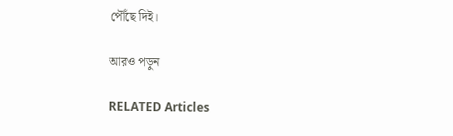পৌঁছে দিই।

আরও পড়ুন

RELATED Articles